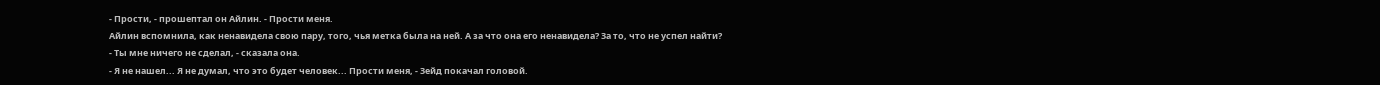- Прости, - прошептал он Айлин. - Прости меня.
Айлин вспомнила, как ненавидела свою пару, того, чья метка была на ней. А за что она его ненавидела? За то, что не успел найти?
- Ты мне ничего не сделал, - сказала она.
- Я не нашел... Я не думал, что это будет человек... Прости меня, - Зейд покачал головой.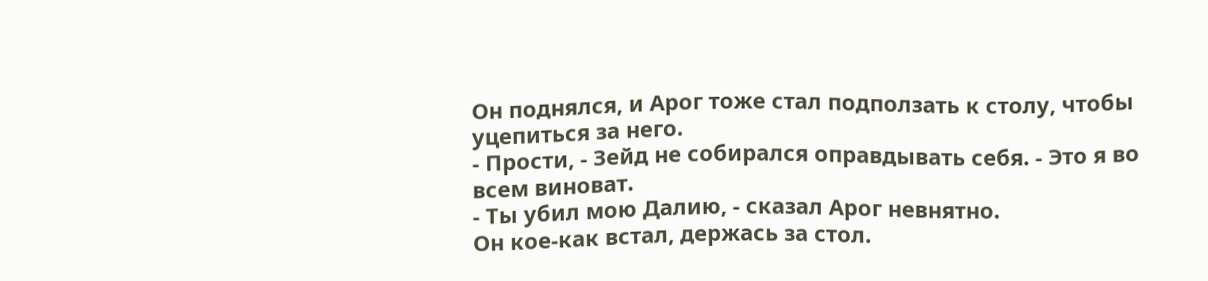Он поднялся, и Арог тоже стал подползать к столу, чтобы уцепиться за него.
- Прости, - Зейд не собирался оправдывать себя. - Это я во всем виноват.
- Ты убил мою Далию, - сказал Арог невнятно.
Он кое-как встал, держась за стол.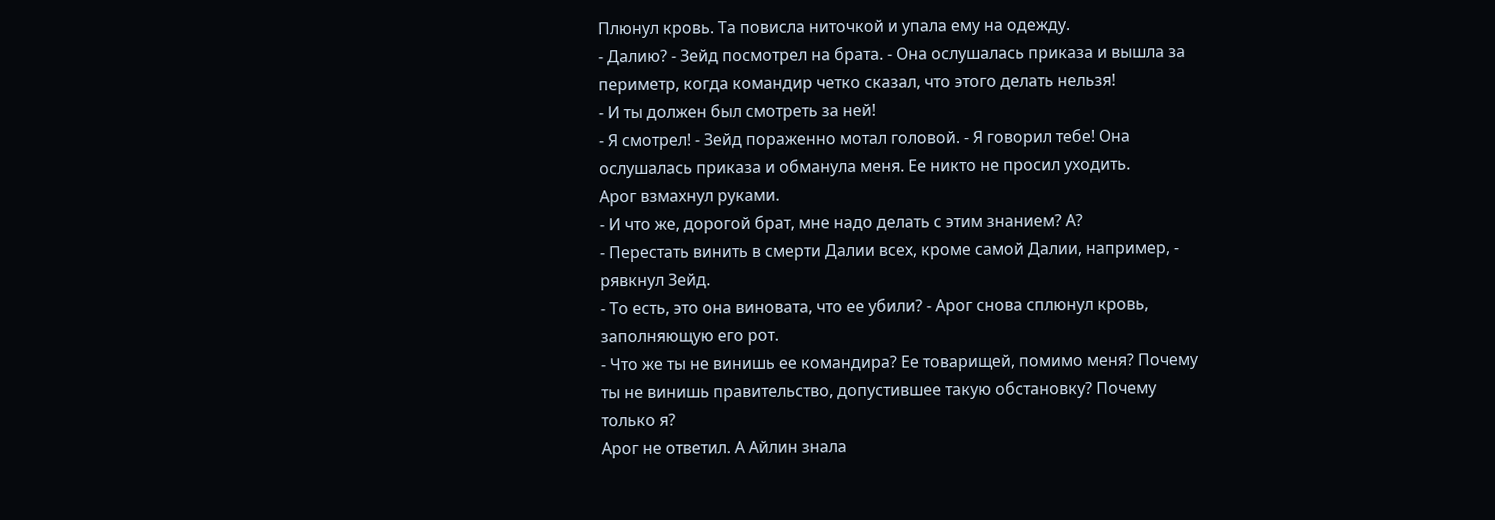Плюнул кровь. Та повисла ниточкой и упала ему на одежду.
- Далию? - Зейд посмотрел на брата. - Она ослушалась приказа и вышла за периметр, когда командир четко сказал, что этого делать нельзя!
- И ты должен был смотреть за ней!
- Я смотрел! - Зейд пораженно мотал головой. - Я говорил тебе! Она ослушалась приказа и обманула меня. Ее никто не просил уходить.
Арог взмахнул руками.
- И что же, дорогой брат, мне надо делать с этим знанием? А?
- Перестать винить в смерти Далии всех, кроме самой Далии, например, - рявкнул Зейд.
- То есть, это она виновата, что ее убили? - Арог снова сплюнул кровь, заполняющую его рот.
- Что же ты не винишь ее командира? Ее товарищей, помимо меня? Почему ты не винишь правительство, допустившее такую обстановку? Почему только я?
Арог не ответил. А Айлин знала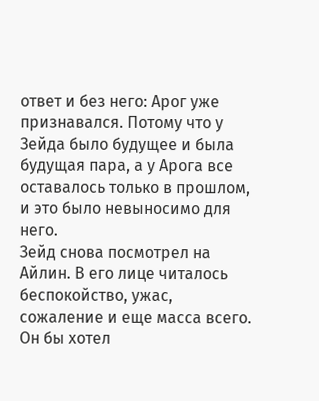ответ и без него: Арог уже признавался. Потому что у Зейда было будущее и была будущая пара, а у Арога все оставалось только в прошлом, и это было невыносимо для него.
Зейд снова посмотрел на Айлин. В его лице читалось беспокойство, ужас, сожаление и еще масса всего. Он бы хотел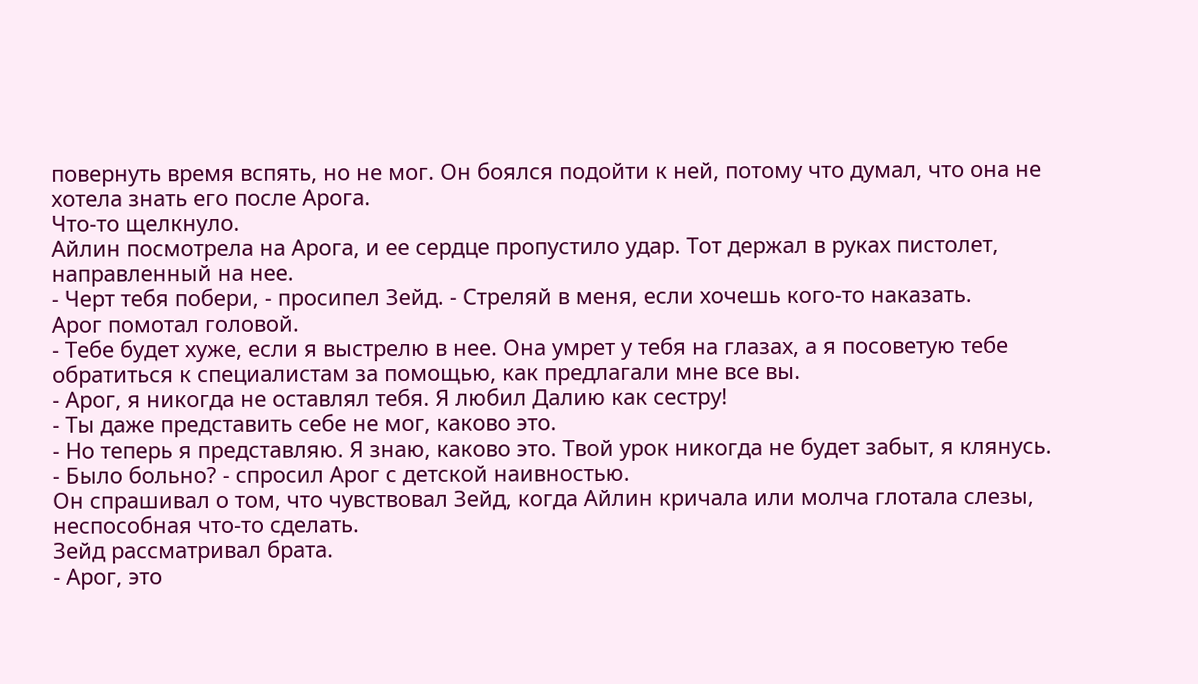повернуть время вспять, но не мог. Он боялся подойти к ней, потому что думал, что она не хотела знать его после Арога.
Что-то щелкнуло.
Айлин посмотрела на Арога, и ее сердце пропустило удар. Тот держал в руках пистолет, направленный на нее.
- Черт тебя побери, - просипел Зейд. - Стреляй в меня, если хочешь кого-то наказать.
Арог помотал головой.
- Тебе будет хуже, если я выстрелю в нее. Она умрет у тебя на глазах, а я посоветую тебе обратиться к специалистам за помощью, как предлагали мне все вы.
- Арог, я никогда не оставлял тебя. Я любил Далию как сестру!
- Ты даже представить себе не мог, каково это.
- Но теперь я представляю. Я знаю, каково это. Твой урок никогда не будет забыт, я клянусь.
- Было больно? - спросил Арог с детской наивностью.
Он спрашивал о том, что чувствовал Зейд, когда Айлин кричала или молча глотала слезы, неспособная что-то сделать.
Зейд рассматривал брата.
- Арог, это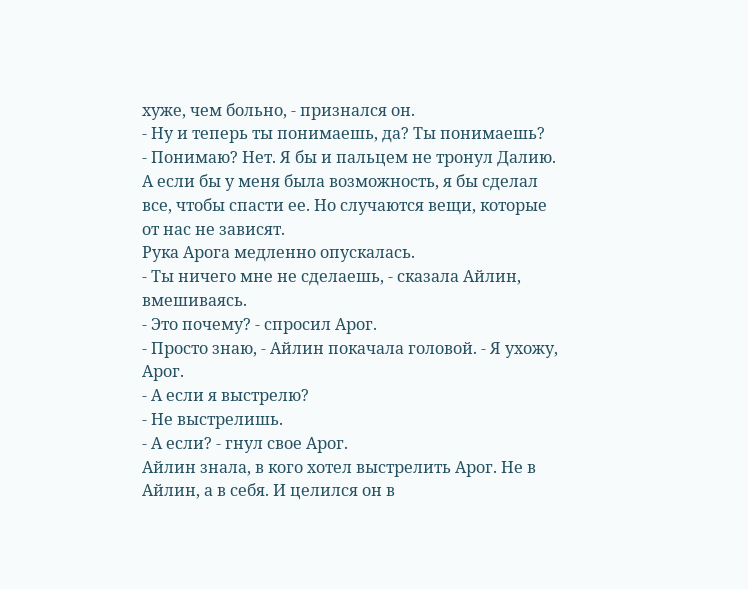хуже, чем больно, - признался он.
- Ну и теперь ты понимаешь, да? Ты понимаешь?
- Понимаю? Нет. Я бы и пальцем не тронул Далию. А если бы у меня была возможность, я бы сделал все, чтобы спасти ее. Но случаются вещи, которые от нас не зависят.
Рука Арога медленно опускалась.
- Ты ничего мне не сделаешь, - сказала Айлин, вмешиваясь.
- Это почему? - спросил Арог.
- Просто знаю, - Айлин покачала головой. - Я ухожу, Арог.
- А если я выстрелю?
- Не выстрелишь.
- А если? - гнул свое Арог.
Айлин знала, в кого хотел выстрелить Арог. Не в Айлин, а в себя. И целился он в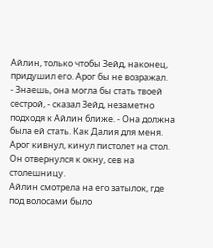Айлин, только чтобы Зейд, наконец, придушил его. Арог бы не возражал.
- Знаешь, она могла бы стать твоей сестрой, - сказал Зейд, незаметно подходя к Айлин ближе. - Она должна была ей стать. Как Далия для меня.
Арог кивнул, кинул пистолет на стол. Он отвернулся к окну, сев на столешницу.
Айлин смотрела на его затылок, где под волосами было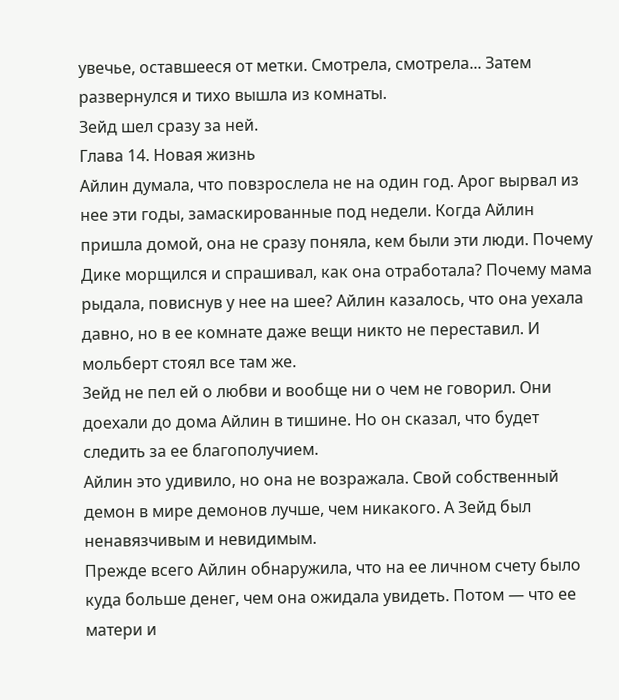увечье, оставшееся от метки. Смотрела, смотрела... Затем развернулся и тихо вышла из комнаты.
Зейд шел сразу за ней.
Глава 14. Новая жизнь
Айлин думала, что повзрослела не на один год. Арог вырвал из нее эти годы, замаскированные под недели. Когда Айлин пришла домой, она не сразу поняла, кем были эти люди. Почему Дике морщился и спрашивал, как она отработала? Почему мама рыдала, повиснув у нее на шее? Айлин казалось, что она уехала давно, но в ее комнате даже вещи никто не переставил. И мольберт стоял все там же.
Зейд не пел ей о любви и вообще ни о чем не говорил. Они доехали до дома Айлин в тишине. Но он сказал, что будет следить за ее благополучием.
Айлин это удивило, но она не возражала. Свой собственный демон в мире демонов лучше, чем никакого. А Зейд был ненавязчивым и невидимым.
Прежде всего Айлин обнаружила, что на ее личном счету было куда больше денег, чем она ожидала увидеть. Потом — что ее матери и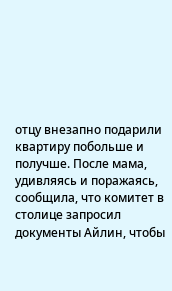отцу внезапно подарили квартиру побольше и получше. После мама, удивляясь и поражаясь, сообщила, что комитет в столице запросил документы Айлин, чтобы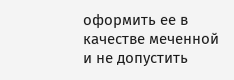оформить ее в качестве меченной и не допустить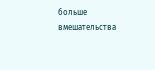больше вмешательства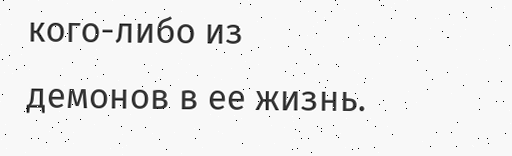кого-либо из демонов в ее жизнь.